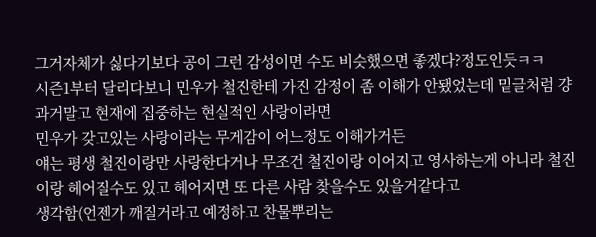그거자체가 싫다기보다 공이 그런 감성이면 수도 비슷했으면 좋겠다?정도인듯ㅋㅋ
시즌1부터 달리다보니 민우가 철진한테 가진 감정이 좀 이해가 안됐었는데 밑글처럼 걍 과거말고 현재에 집중하는 현실적인 사랑이라면
민우가 갖고있는 사랑이라는 무게감이 어느정도 이해가거든
얘는 평생 철진이랑만 사랑한다거나 무조건 철진이랑 이어지고 영사하는게 아니라 철진이랑 헤어질수도 있고 헤어지면 또 다른 사람 찾을수도 있을거같다고
생각함(언젠가 깨질거라고 예정하고 찬물뿌리는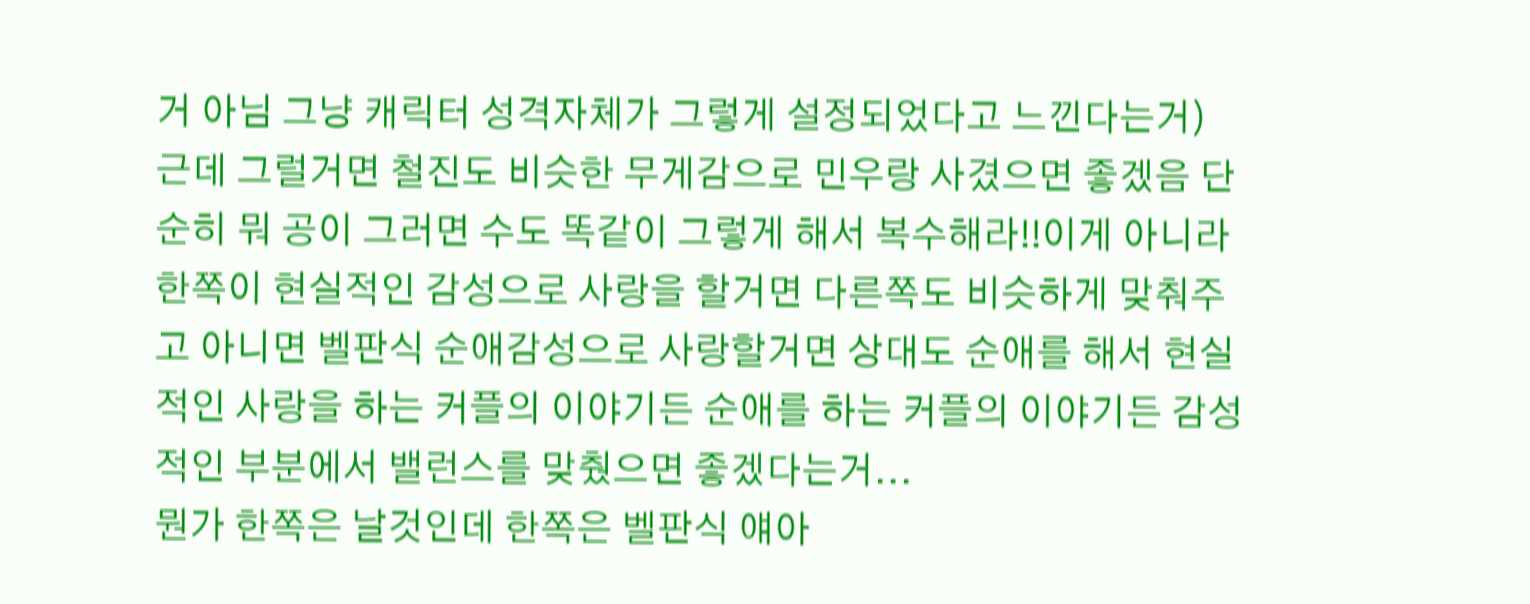거 아님 그냥 캐릭터 성격자체가 그렇게 설정되었다고 느낀다는거)
근데 그럴거면 철진도 비슷한 무게감으로 민우랑 사겼으면 좋겠음 단순히 뭐 공이 그러면 수도 똑같이 그렇게 해서 복수해라!!이게 아니라
한쪽이 현실적인 감성으로 사랑을 할거면 다른쪽도 비슷하게 맞춰주고 아니면 벨판식 순애감성으로 사랑할거면 상대도 순애를 해서 현실적인 사랑을 하는 커플의 이야기든 순애를 하는 커플의 이야기든 감성적인 부분에서 밸런스를 맞췄으면 좋겠다는거...
뭔가 한쪽은 날것인데 한쪽은 벨판식 얘아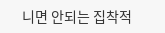니면 안되는 집착적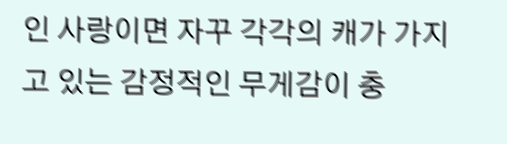인 사랑이면 자꾸 각각의 캐가 가지고 있는 감정적인 무게감이 충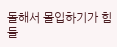돌해서 몰입하기가 힘들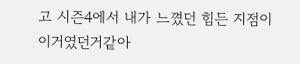고 시즌4에서 내가 느꼈던 힘든 지점이 이거였던거같아